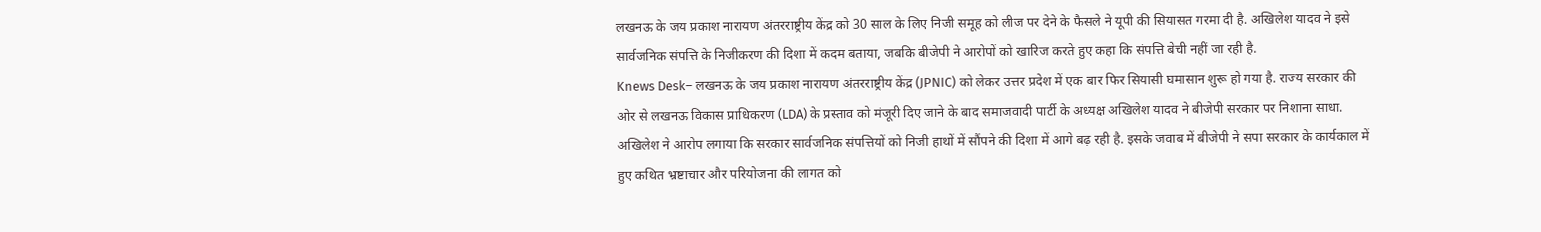लखनऊ के जय प्रकाश नारायण अंतरराष्ट्रीय केंद्र को 30 साल के लिए निजी समूह को लीज पर देने के फैसले ने यूपी की सियासत गरमा दी है. अखिलेश यादव ने इसे सार्वजनिक संपत्ति के निजीकरण की दिशा में कदम बताया, जबकि बीजेपी ने आरोपों को खारिज करते हुए कहा कि संपत्ति बेची नहीं जा रही है.
Knews Desk– लखनऊ के जय प्रकाश नारायण अंतरराष्ट्रीय केंद्र (JPNIC) को लेकर उत्तर प्रदेश में एक बार फिर सियासी घमासान शुरू हो गया है. राज्य सरकार की ओर से लखनऊ विकास प्राधिकरण (LDA) के प्रस्ताव को मंजूरी दिए जाने के बाद समाजवादी पार्टी के अध्यक्ष अखिलेश यादव ने बीजेपी सरकार पर निशाना साधा. अखिलेश ने आरोप लगाया कि सरकार सार्वजनिक संपत्तियों को निजी हाथों में सौंपने की दिशा में आगे बढ़ रही है. इसके जवाब में बीजेपी ने सपा सरकार के कार्यकाल में हुए कथित भ्रष्टाचार और परियोजना की लागत को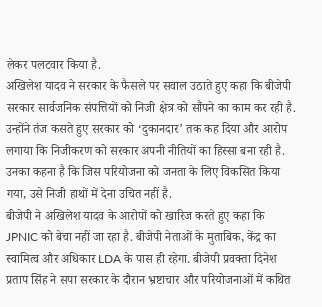लेकर पलटवार किया है.
अखिलेश यादव ने सरकार के फैसले पर सवाल उठाते हुए कहा कि बीजेपी सरकार सार्वजनिक संपत्तियों को निजी क्षेत्र को सौंपने का काम कर रही है. उन्होंने तंज कसते हुए सरकार को ‘दुकानदार’ तक कह दिया और आरोप लगाया कि निजीकरण को सरकार अपनी नीतियों का हिस्सा बना रही है. उनका कहना है कि जिस परियोजना को जनता के लिए विकसित किया गया, उसे निजी हाथों में देना उचित नहीं है.
बीजेपी ने अखिलेश यादव के आरोपों को खारिज करते हुए कहा कि JPNIC को बेचा नहीं जा रहा है. बीजेपी नेताओं के मुताबिक, केंद्र का स्वामित्व और अधिकार LDA के पास ही रहेगा. बीजेपी प्रवक्ता दिनेश प्रताप सिंह ने सपा सरकार के दौरान भ्रष्टाचार और परियोजनाओं में कथित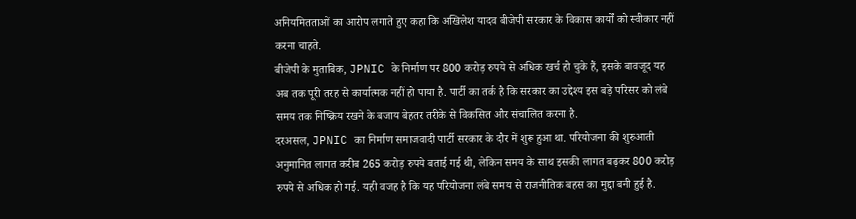अनियमितताओं का आरोप लगाते हुए कहा कि अखिलेश यादव बीजेपी सरकार के विकास कार्यों को स्वीकार नहीं करना चाहते.
बीजेपी के मुताबिक, JPNIC के निर्माण पर 800 करोड़ रुपये से अधिक खर्च हो चुके हैं, इसके बावजूद यह अब तक पूरी तरह से कार्यात्मक नहीं हो पाया है. पार्टी का तर्क है कि सरकार का उद्देश्य इस बड़े परिसर को लंबे समय तक निष्क्रिय रखने के बजाय बेहतर तरीके से विकसित और संचालित करना है.
दरअसल, JPNIC का निर्माण समाजवादी पार्टी सरकार के दौर में शुरू हुआ था. परियोजना की शुरुआती अनुमानित लागत करीब 265 करोड़ रुपये बताई गई थी, लेकिन समय के साथ इसकी लागत बढ़कर 800 करोड़ रुपये से अधिक हो गई. यही वजह है कि यह परियोजना लंबे समय से राजनीतिक बहस का मुद्दा बनी हुई है.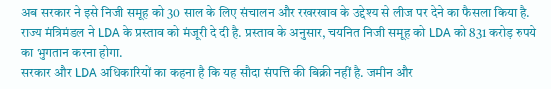अब सरकार ने इसे निजी समूह को 30 साल के लिए संचालन और रखरखाव के उद्देश्य से लीज पर देने का फैसला किया है. राज्य मंत्रिमंडल ने LDA के प्रस्ताव को मंजूरी दे दी है. प्रस्ताव के अनुसार, चयनित निजी समूह को LDA को 831 करोड़ रुपये का भुगतान करना होगा.
सरकार और LDA अधिकारियों का कहना है कि यह सौदा संपत्ति की बिक्री नहीं है. जमीन और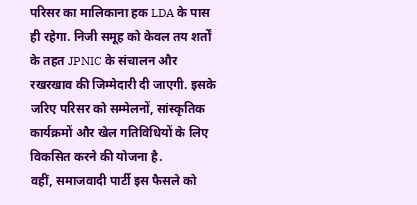परिसर का मालिकाना हक LDA के पास ही रहेगा. निजी समूह को केवल तय शर्तों के तहत JPNIC के संचालन और रखरखाव की जिम्मेदारी दी जाएगी. इसके जरिए परिसर को सम्मेलनों, सांस्कृतिक कार्यक्रमों और खेल गतिविधियों के लिए विकसित करने की योजना है.
वहीं, समाजवादी पार्टी इस फैसले को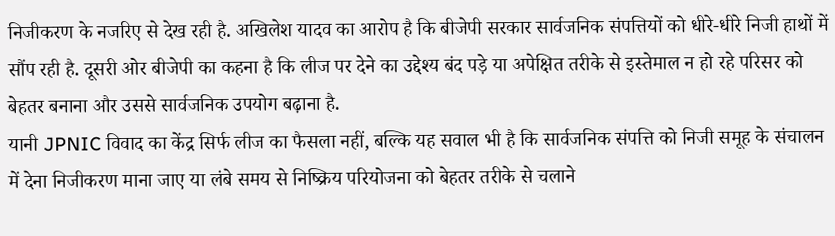निजीकरण के नजरिए से देख रही है. अखिलेश यादव का आरोप है कि बीजेपी सरकार सार्वजनिक संपत्तियों को धीरे-धीरे निजी हाथों में सौंप रही है. दूसरी ओर बीजेपी का कहना है कि लीज पर देने का उद्देश्य बंद पड़े या अपेक्षित तरीके से इस्तेमाल न हो रहे परिसर को बेहतर बनाना और उससे सार्वजनिक उपयोग बढ़ाना है.
यानी JPNIC विवाद का केंद्र सिर्फ लीज का फैसला नहीं, बल्कि यह सवाल भी है कि सार्वजनिक संपत्ति को निजी समूह के संचालन में देना निजीकरण माना जाए या लंबे समय से निष्क्रिय परियोजना को बेहतर तरीके से चलाने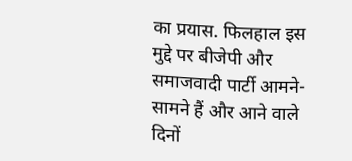का प्रयास. फिलहाल इस मुद्दे पर बीजेपी और समाजवादी पार्टी आमने-सामने हैं और आने वाले दिनों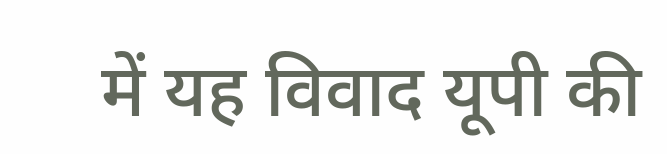में यह विवाद यूपी की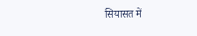सियासत में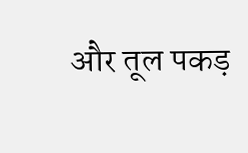और तूल पकड़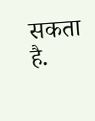सकता है.